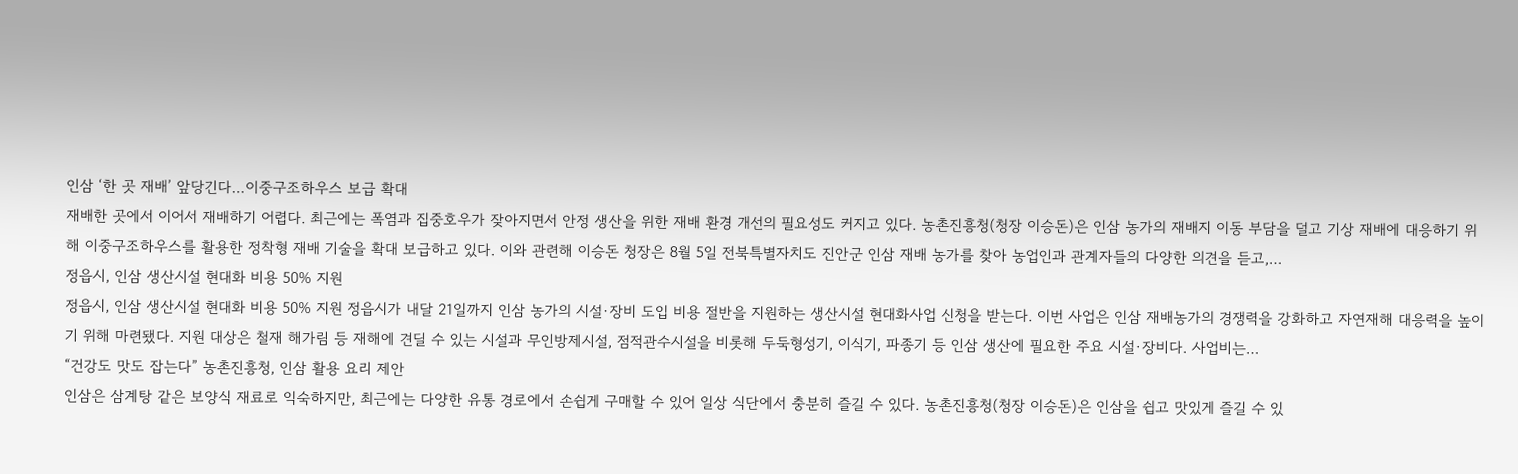인삼 ‘한 곳 재배’ 앞당긴다…이중구조하우스 보급 확대
재배한 곳에서 이어서 재배하기 어렵다. 최근에는 폭염과 집중호우가 잦아지면서 안정 생산을 위한 재배 환경 개선의 필요성도 커지고 있다. 농촌진흥청(청장 이승돈)은 인삼 농가의 재배지 이동 부담을 덜고 기상 재배에 대응하기 위해 이중구조하우스를 활용한 정착형 재배 기술을 확대 보급하고 있다. 이와 관련해 이승돈 청장은 8월 5일 전북특별자치도 진안군 인삼 재배 농가를 찾아 농업인과 관계자들의 다양한 의견을 듣고,…
정읍시, 인삼 생산시설 현대화 비용 50% 지원
정읍시, 인삼 생산시설 현대화 비용 50% 지원 정읍시가 내달 21일까지 인삼 농가의 시설·장비 도입 비용 절반을 지원하는 생산시설 현대화사업 신청을 받는다. 이번 사업은 인삼 재배농가의 경쟁력을 강화하고 자연재해 대응력을 높이기 위해 마련됐다. 지원 대상은 철재 해가림 등 재해에 견딜 수 있는 시설과 무인방제시설, 점적관수시설을 비롯해 두둑형성기, 이식기, 파종기 등 인삼 생산에 필요한 주요 시설·장비다. 사업비는…
“건강도 맛도 잡는다” 농촌진흥청, 인삼 활용 요리 제안
인삼은 삼계탕 같은 보양식 재료로 익숙하지만, 최근에는 다양한 유통 경로에서 손쉽게 구매할 수 있어 일상 식단에서 충분히 즐길 수 있다. 농촌진흥청(청장 이승돈)은 인삼을 쉽고 맛있게 즐길 수 있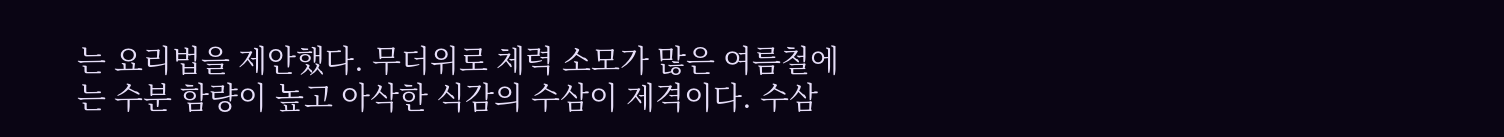는 요리법을 제안했다. 무더위로 체력 소모가 많은 여름철에는 수분 함량이 높고 아삭한 식감의 수삼이 제격이다. 수삼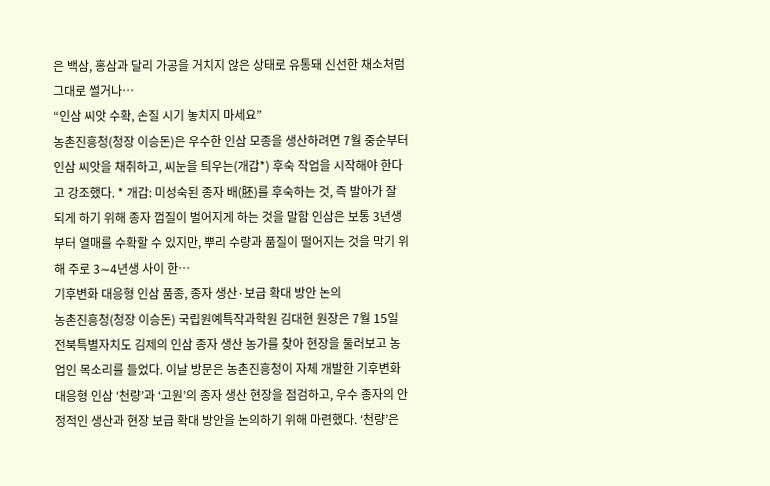은 백삼, 홍삼과 달리 가공을 거치지 않은 상태로 유통돼 신선한 채소처럼 그대로 썰거나…
“인삼 씨앗 수확, 손질 시기 놓치지 마세요”
농촌진흥청(청장 이승돈)은 우수한 인삼 모종을 생산하려면 7월 중순부터 인삼 씨앗을 채취하고, 씨눈을 틔우는(개갑*) 후숙 작업을 시작해야 한다고 강조했다. * 개갑: 미성숙된 종자 배(胚)를 후숙하는 것, 즉 발아가 잘 되게 하기 위해 종자 껍질이 벌어지게 하는 것을 말함 인삼은 보통 3년생부터 열매를 수확할 수 있지만, 뿌리 수량과 품질이 떨어지는 것을 막기 위해 주로 3∼4년생 사이 한…
기후변화 대응형 인삼 품종, 종자 생산·보급 확대 방안 논의
농촌진흥청(청장 이승돈) 국립원예특작과학원 김대현 원장은 7월 15일 전북특별자치도 김제의 인삼 종자 생산 농가를 찾아 현장을 둘러보고 농업인 목소리를 들었다. 이날 방문은 농촌진흥청이 자체 개발한 기후변화 대응형 인삼 ‘천량’과 ‘고원’의 종자 생산 현장을 점검하고, 우수 종자의 안정적인 생산과 현장 보급 확대 방안을 논의하기 위해 마련했다. ‘천량’은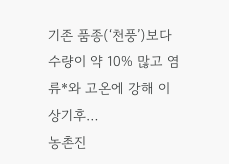기존 품종(‘천풍’)보다 수량이 약 10% 많고 염류*와 고온에 강해 이상기후…
농촌진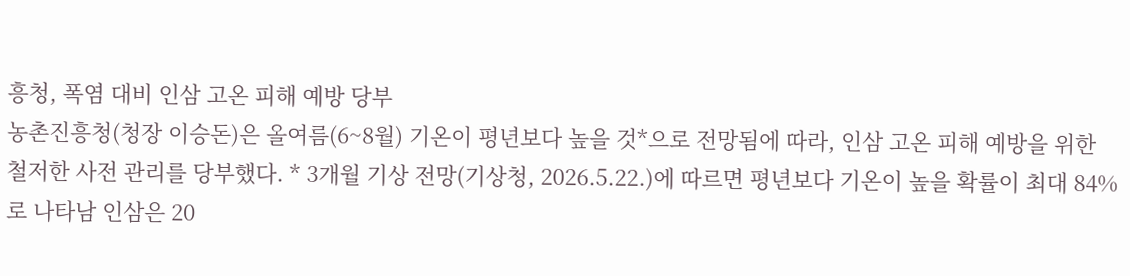흥청, 폭염 대비 인삼 고온 피해 예방 당부
농촌진흥청(청장 이승돈)은 올여름(6~8월) 기온이 평년보다 높을 것*으로 전망됨에 따라, 인삼 고온 피해 예방을 위한 철저한 사전 관리를 당부했다. * 3개월 기상 전망(기상청, 2026.5.22.)에 따르면 평년보다 기온이 높을 확률이 최대 84%로 나타남 인삼은 20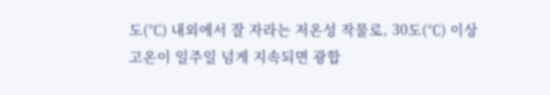도(℃) 내외에서 잘 자라는 저온성 작물로, 30도(℃) 이상 고온이 일주일 넘게 지속되면 광합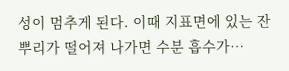성이 멈추게 된다. 이때 지표면에 있는 잔뿌리가 떨어져 나가면 수분 흡수가…